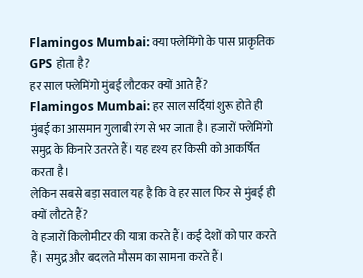Flamingos Mumbai: क्या फ्लेमिंगो के पास प्राकृतिक GPS होता है?
हर साल फ्लेमिंगो मुंबई लौटकर क्यों आते हैं?
Flamingos Mumbai: हर साल सर्दियां शुरू होते ही मुंबई का आसमान गुलाबी रंग से भर जाता है। हजारों फ्लेमिंगो समुद्र के किनारे उतरते हैं। यह दृश्य हर किसी को आकर्षित करता है।
लेकिन सबसे बड़ा सवाल यह है कि वे हर साल फिर से मुंबई ही क्यों लौटते हैं?
वे हजारों किलोमीटर की यात्रा करते हैं। कई देशों को पार करते हैं। समुद्र और बदलते मौसम का सामना करते हैं।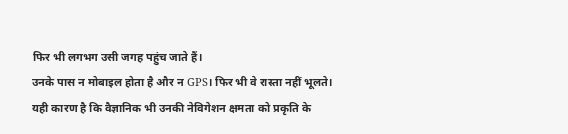फिर भी लगभग उसी जगह पहुंच जाते हैं।
उनके पास न मोबाइल होता है और न GPS। फिर भी वे रास्ता नहीं भूलते।
यही कारण है कि वैज्ञानिक भी उनकी नेविगेशन क्षमता को प्रकृति के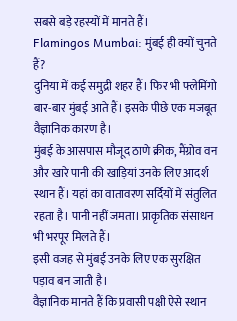सबसे बड़े रहस्यों में मानते हैं।
Flamingos Mumbai: मुंबई ही क्यों चुनते हैं?
दुनिया में कई समुद्री शहर हैं। फिर भी फ्लेमिंगो बार-बार मुंबई आते हैं। इसके पीछे एक मजबूत वैज्ञानिक कारण है।
मुंबई के आसपास मौजूद ठाणे क्रीक, मैंग्रोव वन और खारे पानी की खाड़ियां उनके लिए आदर्श स्थान हैं। यहां का वातावरण सर्दियों में संतुलित रहता है। पानी नहीं जमता। प्राकृतिक संसाधन भी भरपूर मिलते हैं।
इसी वजह से मुंबई उनके लिए एक सुरक्षित पड़ाव बन जाती है।
वैज्ञानिक मानते हैं कि प्रवासी पक्षी ऐसे स्थान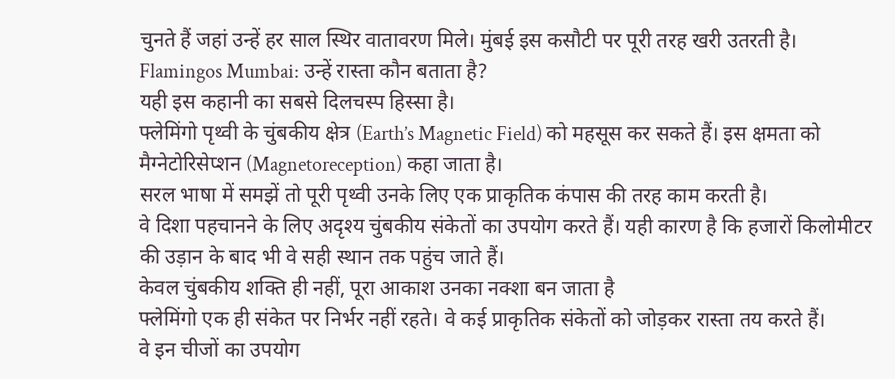चुनते हैं जहां उन्हें हर साल स्थिर वातावरण मिले। मुंबई इस कसौटी पर पूरी तरह खरी उतरती है।
Flamingos Mumbai: उन्हें रास्ता कौन बताता है?
यही इस कहानी का सबसे दिलचस्प हिस्सा है।
फ्लेमिंगो पृथ्वी के चुंबकीय क्षेत्र (Earth’s Magnetic Field) को महसूस कर सकते हैं। इस क्षमता को मैग्नेटोरिसेप्शन (Magnetoreception) कहा जाता है।
सरल भाषा में समझें तो पूरी पृथ्वी उनके लिए एक प्राकृतिक कंपास की तरह काम करती है।
वे दिशा पहचानने के लिए अदृश्य चुंबकीय संकेतों का उपयोग करते हैं। यही कारण है कि हजारों किलोमीटर की उड़ान के बाद भी वे सही स्थान तक पहुंच जाते हैं।
केवल चुंबकीय शक्ति ही नहीं, पूरा आकाश उनका नक्शा बन जाता है
फ्लेमिंगो एक ही संकेत पर निर्भर नहीं रहते। वे कई प्राकृतिक संकेतों को जोड़कर रास्ता तय करते हैं।
वे इन चीजों का उपयोग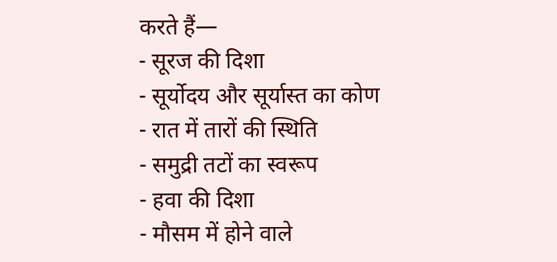करते हैं—
- सूरज की दिशा
- सूर्योदय और सूर्यास्त का कोण
- रात में तारों की स्थिति
- समुद्री तटों का स्वरूप
- हवा की दिशा
- मौसम में होने वाले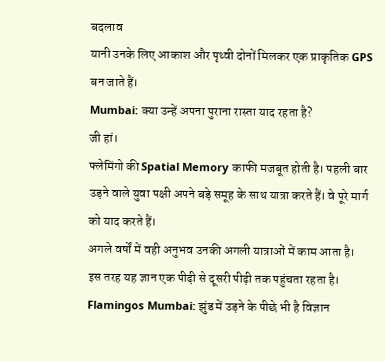बदलाव
यानी उनके लिए आकाश और पृथ्वी दोनों मिलकर एक प्राकृतिक GPS बन जाते हैं।
Mumbai: क्या उन्हें अपना पुराना रास्ता याद रहता है?
जी हां।
फ्लेमिंगो की Spatial Memory काफी मजबूत होती है। पहली बार उड़ने वाले युवा पक्षी अपने बड़े समूह के साथ यात्रा करते हैं। वे पूरे मार्ग को याद करते हैं।
अगले वर्षों में वही अनुभव उनकी अगली यात्राओं में काम आता है।
इस तरह यह ज्ञान एक पीढ़ी से दूसरी पीढ़ी तक पहुंचता रहता है।
Flamingos Mumbai: झुंड में उड़ने के पीछे भी है विज्ञान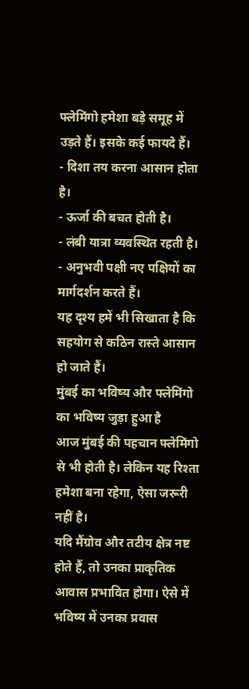फ्लेमिंगो हमेशा बड़े समूह में उड़ते हैं। इसके कई फायदे हैं।
- दिशा तय करना आसान होता है।
- ऊर्जा की बचत होती है।
- लंबी यात्रा व्यवस्थित रहती है।
- अनुभवी पक्षी नए पक्षियों का मार्गदर्शन करते हैं।
यह दृश्य हमें भी सिखाता है कि सहयोग से कठिन रास्ते आसान हो जाते हैं।
मुंबई का भविष्य और फ्लेमिंगो का भविष्य जुड़ा हुआ है
आज मुंबई की पहचान फ्लेमिंगो से भी होती है। लेकिन यह रिश्ता हमेशा बना रहेगा, ऐसा जरूरी नहीं है।
यदि मैंग्रोव और तटीय क्षेत्र नष्ट होते हैं, तो उनका प्राकृतिक आवास प्रभावित होगा। ऐसे में भविष्य में उनका प्रवास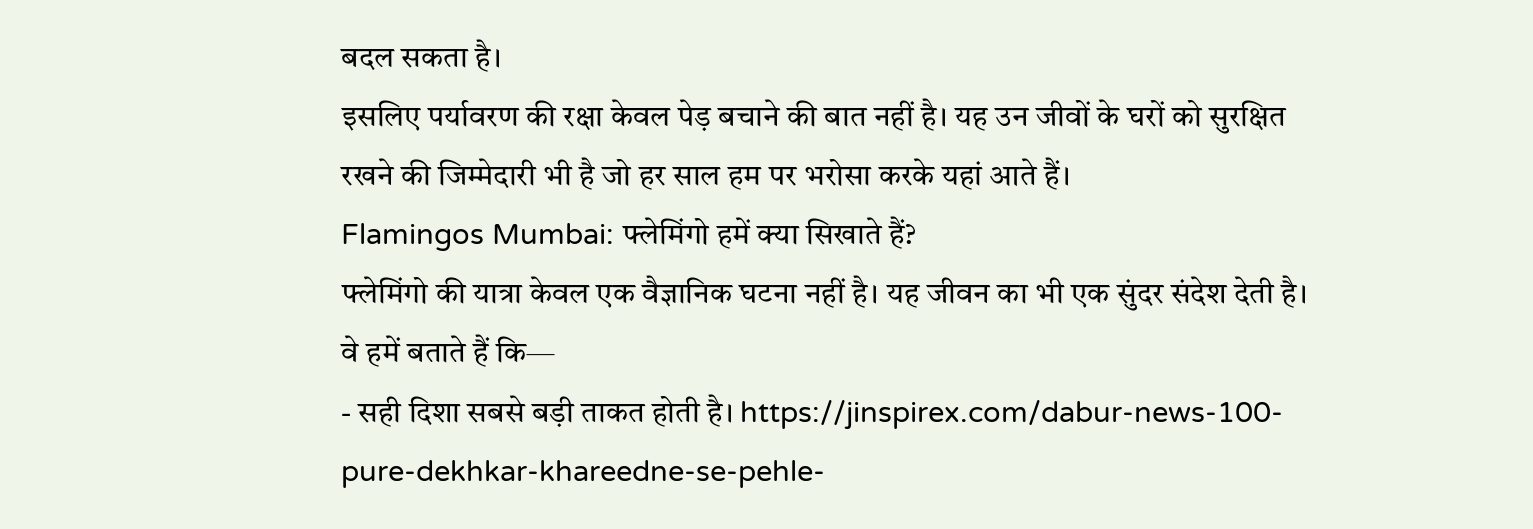बदल सकता है।
इसलिए पर्यावरण की रक्षा केवल पेड़ बचाने की बात नहीं है। यह उन जीवों के घरों को सुरक्षित रखने की जिम्मेदारी भी है जो हर साल हम पर भरोसा करके यहां आते हैं।
Flamingos Mumbai: फ्लेमिंगो हमें क्या सिखाते हैं?
फ्लेमिंगो की यात्रा केवल एक वैज्ञानिक घटना नहीं है। यह जीवन का भी एक सुंदर संदेश देती है।
वे हमें बताते हैं कि—
- सही दिशा सबसे बड़ी ताकत होती है। https://jinspirex.com/dabur-news-100-pure-dekhkar-khareedne-se-pehle-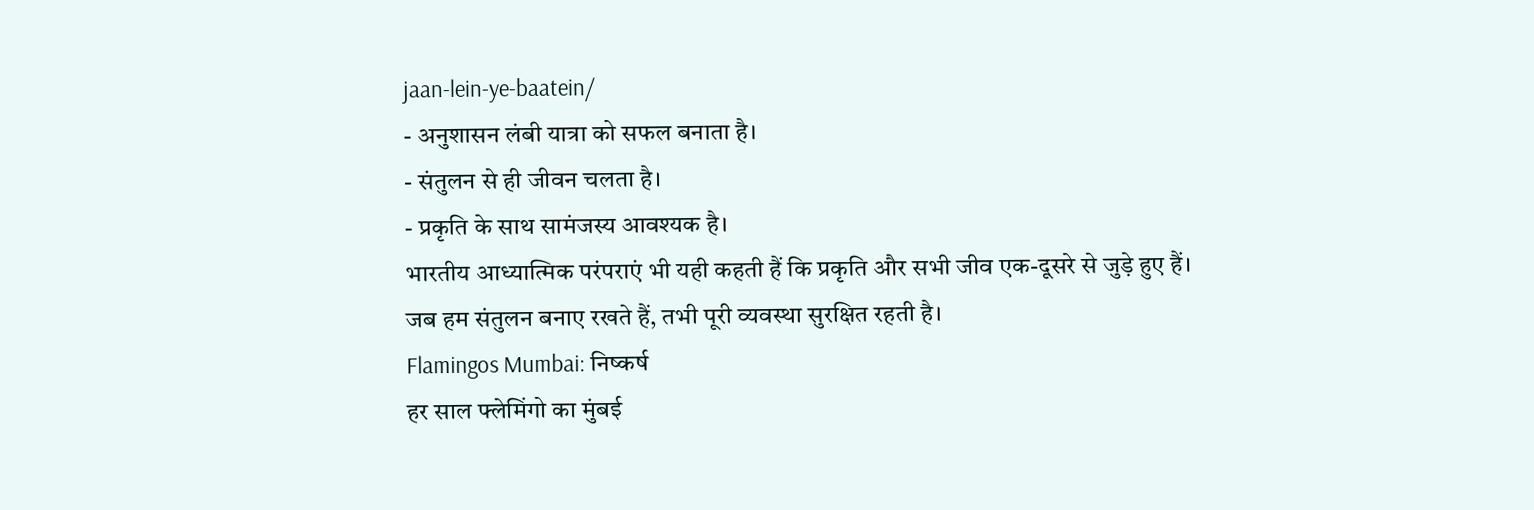jaan-lein-ye-baatein/
- अनुशासन लंबी यात्रा को सफल बनाता है।
- संतुलन से ही जीवन चलता है।
- प्रकृति के साथ सामंजस्य आवश्यक है।
भारतीय आध्यात्मिक परंपराएं भी यही कहती हैं कि प्रकृति और सभी जीव एक-दूसरे से जुड़े हुए हैं।
जब हम संतुलन बनाए रखते हैं, तभी पूरी व्यवस्था सुरक्षित रहती है।
Flamingos Mumbai: निष्कर्ष
हर साल फ्लेमिंगो का मुंबई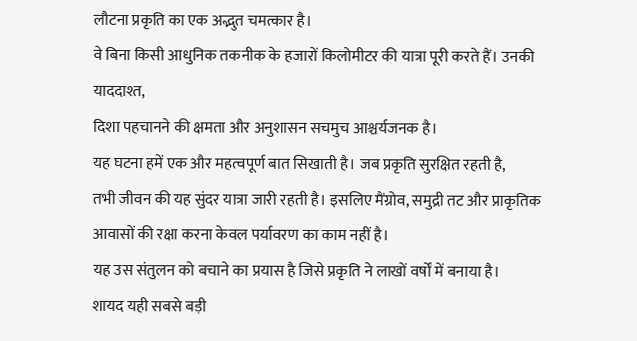लौटना प्रकृति का एक अद्भुत चमत्कार है।
वे बिना किसी आधुनिक तकनीक के हजारों किलोमीटर की यात्रा पूरी करते हैं। उनकी याददाश्त,
दिशा पहचानने की क्षमता और अनुशासन सचमुच आश्चर्यजनक है।
यह घटना हमें एक और महत्वपूर्ण बात सिखाती है। जब प्रकृति सुरक्षित रहती है,
तभी जीवन की यह सुंदर यात्रा जारी रहती है। इसलिए मैंग्रोव, समुद्री तट और प्राकृतिक आवासों की रक्षा करना केवल पर्यावरण का काम नहीं है।
यह उस संतुलन को बचाने का प्रयास है जिसे प्रकृति ने लाखों वर्षों में बनाया है।
शायद यही सबसे बड़ी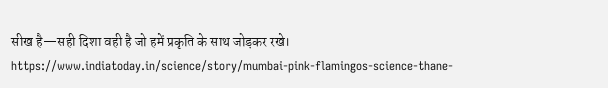सीख है—सही दिशा वही है जो हमें प्रकृति के साथ जोड़कर रखे।
https://www.indiatoday.in/science/story/mumbai-pink-flamingos-science-thane-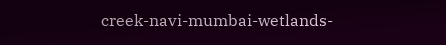creek-navi-mumbai-wetlands-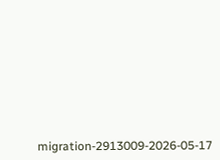migration-2913009-2026-05-17